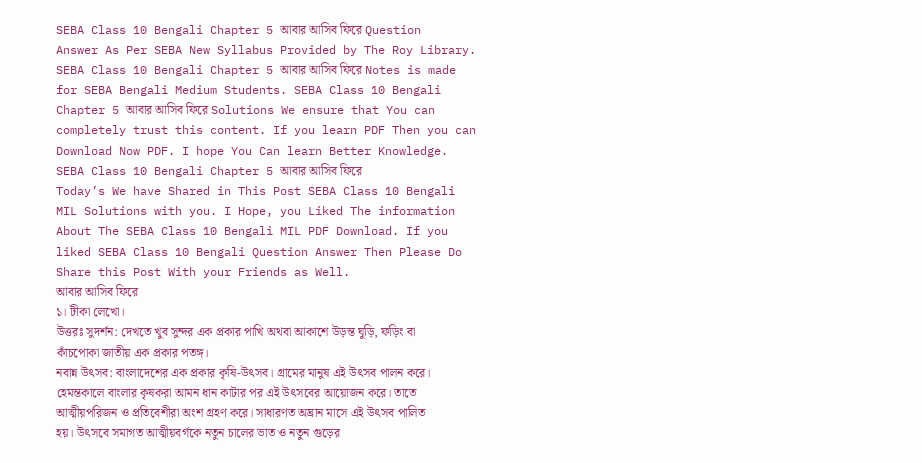SEBA Class 10 Bengali Chapter 5 আবার আসিব ফিরে Question Answer As Per SEBA New Syllabus Provided by The Roy Library. SEBA Class 10 Bengali Chapter 5 আবার আসিব ফিরে Notes is made for SEBA Bengali Medium Students. SEBA Class 10 Bengali Chapter 5 আবার আসিব ফিরে Solutions We ensure that You can completely trust this content. If you learn PDF Then you can Download Now PDF. I hope You Can learn Better Knowledge.
SEBA Class 10 Bengali Chapter 5 আবার আসিব ফিরে
Today’s We have Shared in This Post SEBA Class 10 Bengali MIL Solutions with you. I Hope, you Liked The information About The SEBA Class 10 Bengali MIL PDF Download. If you liked SEBA Class 10 Bengali Question Answer Then Please Do Share this Post With your Friends as Well.
আবার আসিব ফিরে
১। টীকা লেখো।
উত্তরঃ সুদর্শন: দেখতে খুব সুন্দর এক প্রকার পাখি অথবা আকাশে উড়ন্ত ঘুড়ি, ফড়িং বা কাঁচপোকা জাতীয় এক প্রকার পতঙ্গ।
নবান্ন উৎসব: বাংলাদেশের এক প্রকার কৃষি-উৎসব। গ্রামের মানুষ এই উৎসব পালন করে। হেমন্তকালে বাংলার কৃষকরা আমন ধান কাটার পর এই উৎসবের আয়োজন করে। তাতে আত্মীয়পরিজন ও প্রতিবেশীরা অংশ গ্রহণ করে। সাধারণত অঘ্রান মাসে এই উৎসব পালিত হয়। উৎসবে সমাগত আত্মীয়বর্গকে নতুন চালের ভাত ও নতুন গুড়ের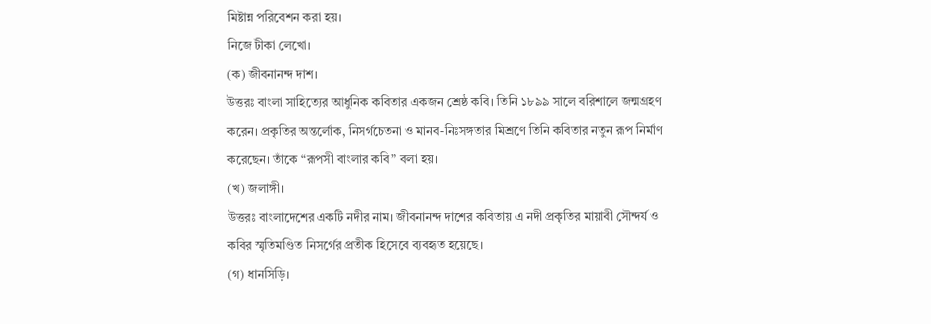মিষ্টান্ন পরিবেশন করা হয়।
নিজে টীকা লেখো।
(ক) জীবনানন্দ দাশ।
উত্তরঃ বাংলা সাহিত্যের আধুনিক কবিতার একজন শ্রেষ্ঠ কবি। তিনি ১৮৯৯ সালে বরিশালে জন্মগ্রহণ করেন। প্রকৃতির অন্তর্লোক, নিসর্গচেতনা ও মানব-নিঃসঙ্গতার মিশ্রণে তিনি কবিতার নতুন রূপ নির্মাণ করেছেন। তাঁকে “রূপসী বাংলার কবি” বলা হয়।
(খ) জলাঙ্গী।
উত্তরঃ বাংলাদেশের একটি নদীর নাম। জীবনানন্দ দাশের কবিতায় এ নদী প্রকৃতির মায়াবী সৌন্দর্য ও কবির স্মৃতিমণ্ডিত নিসর্গের প্রতীক হিসেবে ব্যবহৃত হয়েছে।
(গ) ধানসিড়ি।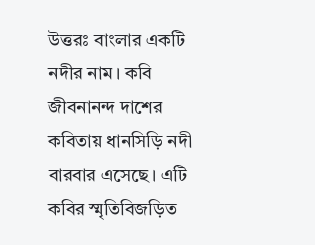উত্তরঃ বাংলার একটি নদীর নাম। কবি জীবনানন্দ দাশের কবিতায় ধানসিড়ি নদী বারবার এসেছে। এটি কবির স্মৃতিবিজড়িত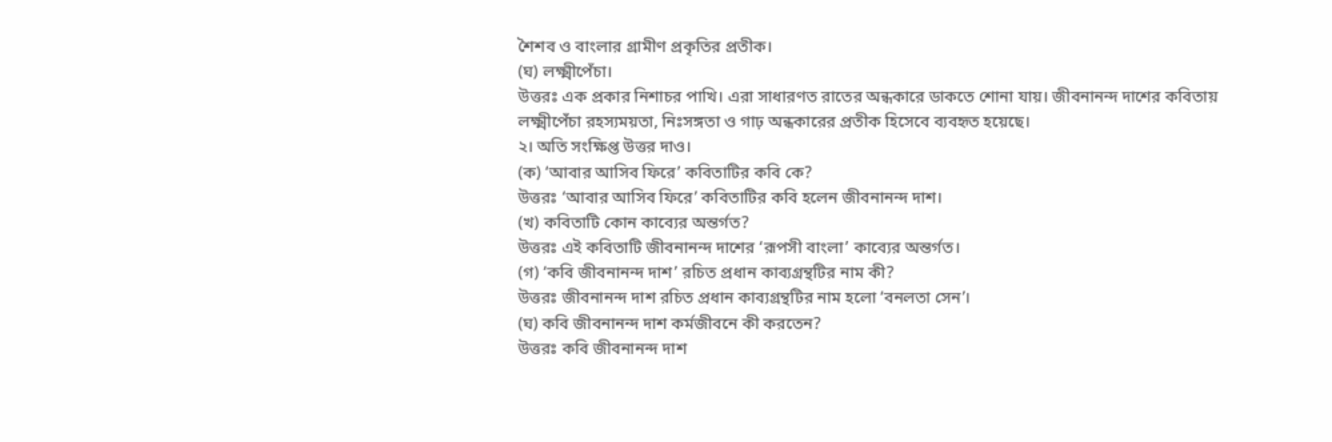শৈশব ও বাংলার গ্রামীণ প্রকৃতির প্রতীক।
(ঘ) লক্ষ্মীপেঁচা।
উত্তরঃ এক প্রকার নিশাচর পাখি। এরা সাধারণত রাতের অন্ধকারে ডাকতে শোনা যায়। জীবনানন্দ দাশের কবিতায় লক্ষ্মীপেঁচা রহস্যময়তা, নিঃসঙ্গতা ও গাঢ় অন্ধকারের প্রতীক হিসেবে ব্যবহৃত হয়েছে।
২। অতি সংক্ষিপ্ত উত্তর দাও।
(ক) ‘আবার আসিব ফিরে’ কবিতাটির কবি কে?
উত্তরঃ ‘আবার আসিব ফিরে’ কবিতাটির কবি হলেন জীবনানন্দ দাশ।
(খ) কবিতাটি কোন কাব্যের অন্তর্গত?
উত্তরঃ এই কবিতাটি জীবনানন্দ দাশের ‘রূপসী বাংলা’ কাব্যের অন্তর্গত।
(গ) ‘কবি জীবনানন্দ দাশ’ রচিত প্রধান কাব্যগ্রন্থটির নাম কী?
উত্তরঃ জীবনানন্দ দাশ রচিত প্রধান কাব্যগ্রন্থটির নাম হলো ‘বনলতা সেন’।
(ঘ) কবি জীবনানন্দ দাশ কর্মজীবনে কী করতেন?
উত্তরঃ কবি জীবনানন্দ দাশ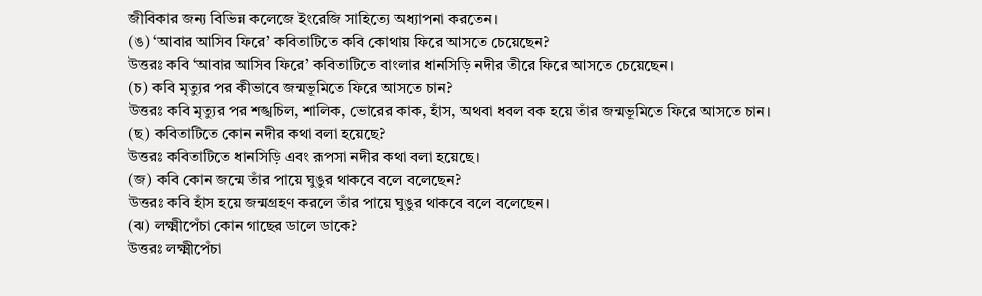জীবিকার জন্য বিভিন্ন কলেজে ইংরেজি সাহিত্যে অধ্যাপনা করতেন।
(ঙ) ‘আবার আসিব ফিরে’ কবিতাটিতে কবি কোথায় ফিরে আসতে চেয়েছেন?
উত্তরঃ কবি ‘আবার আসিব ফিরে’ কবিতাটিতে বাংলার ধানসিড়ি নদীর তীরে ফিরে আসতে চেয়েছেন।
(চ) কবি মৃত্যুর পর কীভাবে জন্মভূমিতে ফিরে আসতে চান?
উত্তরঃ কবি মৃত্যুর পর শঙ্খচিল, শালিক, ভোরের কাক, হাঁস, অথবা ধবল বক হয়ে তাঁর জন্মভূমিতে ফিরে আসতে চান।
(ছ) কবিতাটিতে কোন নদীর কথা বলা হয়েছে?
উত্তরঃ কবিতাটিতে ধানসিড়ি এবং রূপসা নদীর কথা বলা হয়েছে।
(জ) কবি কোন জন্মে তাঁর পায়ে ঘুঙুর থাকবে বলে বলেছেন?
উত্তরঃ কবি হাঁস হয়ে জন্মগ্রহণ করলে তাঁর পায়ে ঘুঙুর থাকবে বলে বলেছেন।
(ঝ) লক্ষ্মীপেঁচা কোন গাছের ডালে ডাকে?
উত্তরঃ লক্ষ্মীপেঁচা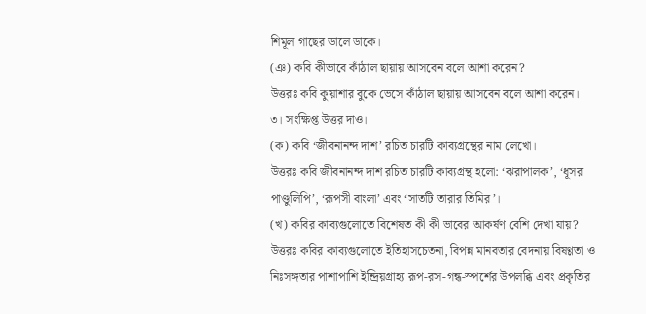শিমূল গাছের ডালে ডাকে।
(ঞ) কবি কীভাবে কাঁঠাল ছায়ায় আসবেন বলে আশা করেন?
উত্তরঃ কবি কুয়াশার বুকে ভেসে কাঁঠাল ছায়ায় আসবেন বলে আশা করেন।
৩। সংক্ষিপ্ত উত্তর দাও।
(ক) কবি ‘জীবনানন্দ দাশ’ রচিত চারটি কাব্যগ্রন্থের নাম লেখো।
উত্তরঃ কবি জীবনানন্দ দাশ রচিত চারটি কাব্যগ্রন্থ হলো: ‘ঝরাপালক’, ‘ধূসর পাণ্ডুলিপি’, ‘রূপসী বাংলা’ এবং ‘সাতটি তারার তিমির’।
(খ) কবির কাব্যগুলোতে বিশেষত কী কী ভাবের আকর্ষণ বেশি দেখা যায়?
উত্তরঃ কবির কাব্যগুলোতে ইতিহাসচেতনা, বিপন্ন মানবতার বেদনায় বিষণ্ণতা ও নিঃসঙ্গতার পাশাপাশি ইন্দ্রিয়গ্রাহ্য রূপ-রস-গন্ধ-স্পর্শের উপলব্ধি এবং প্রকৃতির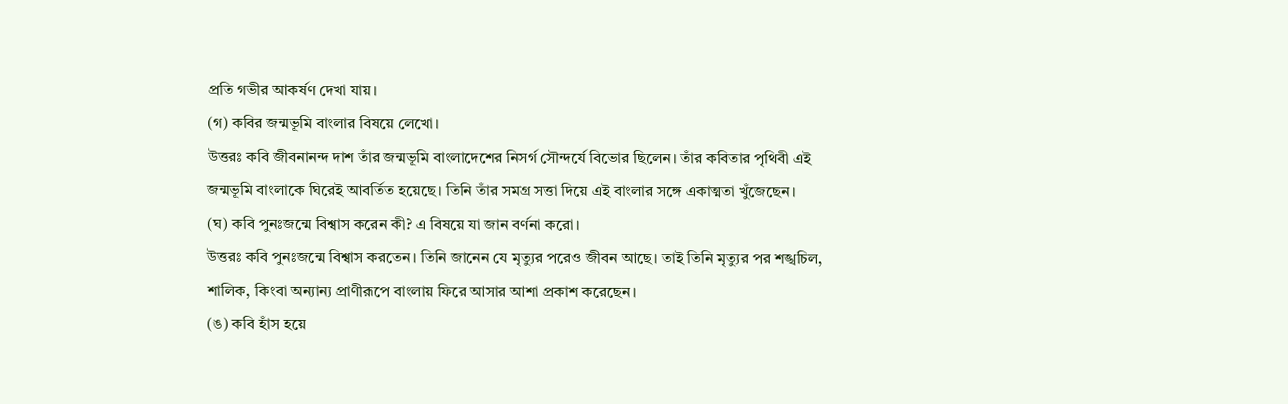প্রতি গভীর আকর্ষণ দেখা যায়।
(গ) কবির জন্মভূমি বাংলার বিষয়ে লেখো।
উত্তরঃ কবি জীবনানন্দ দাশ তাঁর জন্মভূমি বাংলাদেশের নিসর্গ সৌন্দর্যে বিভোর ছিলেন। তাঁর কবিতার পৃথিবী এই জন্মভূমি বাংলাকে ঘিরেই আবর্তিত হয়েছে। তিনি তাঁর সমগ্র সত্তা দিয়ে এই বাংলার সঙ্গে একাত্মতা খুঁজেছেন।
(ঘ) কবি পুনঃজন্মে বিশ্বাস করেন কী? এ বিষয়ে যা জান বর্ণনা করো।
উত্তরঃ কবি পুনঃজন্মে বিশ্বাস করতেন। তিনি জানেন যে মৃত্যুর পরেও জীবন আছে। তাই তিনি মৃত্যুর পর শঙ্খচিল, শালিক, কিংবা অন্যান্য প্রাণীরূপে বাংলায় ফিরে আসার আশা প্রকাশ করেছেন।
(ঙ) কবি হাঁস হয়ে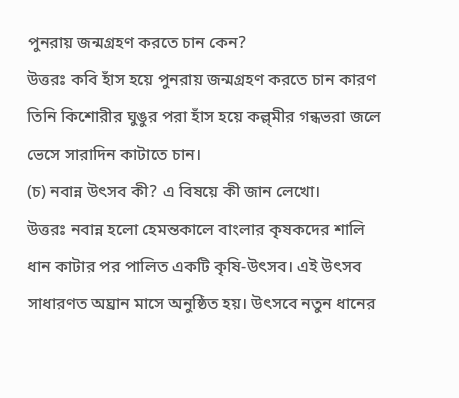পুনরায় জন্মগ্রহণ করতে চান কেন?
উত্তরঃ কবি হাঁস হয়ে পুনরায় জন্মগ্রহণ করতে চান কারণ তিনি কিশোরীর ঘুঙুর পরা হাঁস হয়ে কল্ল্মীর গন্ধভরা জলে ভেসে সারাদিন কাটাতে চান।
(চ) নবান্ন উৎসব কী? এ বিষয়ে কী জান লেখো।
উত্তরঃ নবান্ন হলো হেমন্তকালে বাংলার কৃষকদের শালি ধান কাটার পর পালিত একটি কৃষি-উৎসব। এই উৎসব সাধারণত অঘ্রান মাসে অনুষ্ঠিত হয়। উৎসবে নতুন ধানের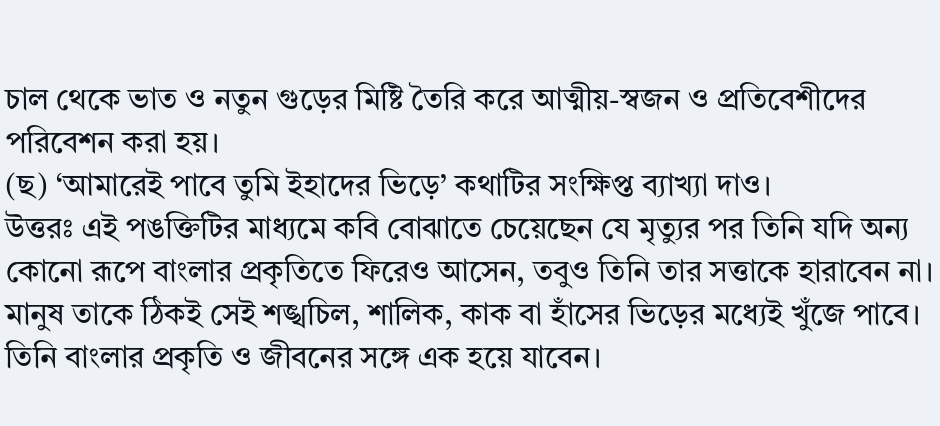চাল থেকে ভাত ও নতুন গুড়ের মিষ্টি তৈরি করে আত্মীয়-স্বজন ও প্রতিবেশীদের পরিবেশন করা হয়।
(ছ) ‘আমারেই পাবে তুমি ইহাদের ভিড়ে’ কথাটির সংক্ষিপ্ত ব্যাখ্যা দাও।
উত্তরঃ এই পঙক্তিটির মাধ্যমে কবি বোঝাতে চেয়েছেন যে মৃত্যুর পর তিনি যদি অন্য কোনো রূপে বাংলার প্রকৃতিতে ফিরেও আসেন, তবুও তিনি তার সত্তাকে হারাবেন না। মানুষ তাকে ঠিকই সেই শঙ্খচিল, শালিক, কাক বা হাঁসের ভিড়ের মধ্যেই খুঁজে পাবে। তিনি বাংলার প্রকৃতি ও জীবনের সঙ্গে এক হয়ে যাবেন।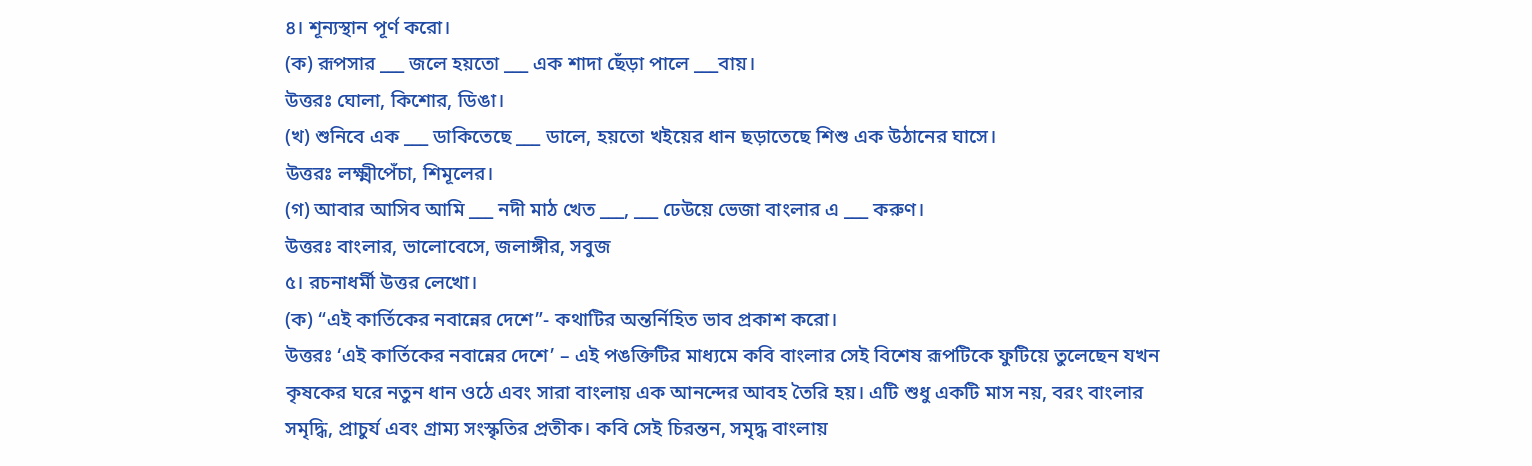৪। শূন্যস্থান পূর্ণ করো।
(ক) রূপসার ___ জলে হয়তো ___ এক শাদা ছেঁড়া পালে ___বায়।
উত্তরঃ ঘোলা, কিশোর, ডিঙা।
(খ) শুনিবে এক ___ ডাকিতেছে ___ ডালে, হয়তো খইয়ের ধান ছড়াতেছে শিশু এক উঠানের ঘাসে।
উত্তরঃ লক্ষ্মীপেঁচা, শিমূলের।
(গ) আবার আসিব আমি ___ নদী মাঠ খেত ___, ___ ঢেউয়ে ভেজা বাংলার এ ___ করুণ।
উত্তরঃ বাংলার, ভালোবেসে, জলাঙ্গীর, সবুজ
৫। রচনাধর্মী উত্তর লেখো।
(ক) “এই কার্তিকের নবান্নের দেশে”- কথাটির অন্তর্নিহিত ভাব প্রকাশ করো।
উত্তরঃ ‘এই কার্তিকের নবান্নের দেশে’ – এই পঙক্তিটির মাধ্যমে কবি বাংলার সেই বিশেষ রূপটিকে ফুটিয়ে তুলেছেন যখন কৃষকের ঘরে নতুন ধান ওঠে এবং সারা বাংলায় এক আনন্দের আবহ তৈরি হয়। এটি শুধু একটি মাস নয়, বরং বাংলার সমৃদ্ধি, প্রাচুর্য এবং গ্রাম্য সংস্কৃতির প্রতীক। কবি সেই চিরন্তন, সমৃদ্ধ বাংলায়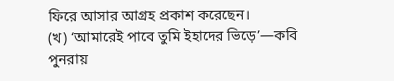ফিরে আসার আগ্রহ প্রকাশ করেছেন।
(খ) ‘আমারেই পাবে তুমি ইহাদের ভিড়ে’—কবি পুনরায়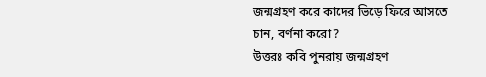জন্মগ্রহণ করে কাদের ভিড়ে ফিরে আসতে চান, বর্ণনা করো?
উত্তরঃ কবি পুনরায় জন্মগ্রহণ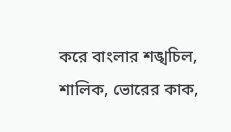করে বাংলার শঙ্খচিল, শালিক, ভোরের কাক,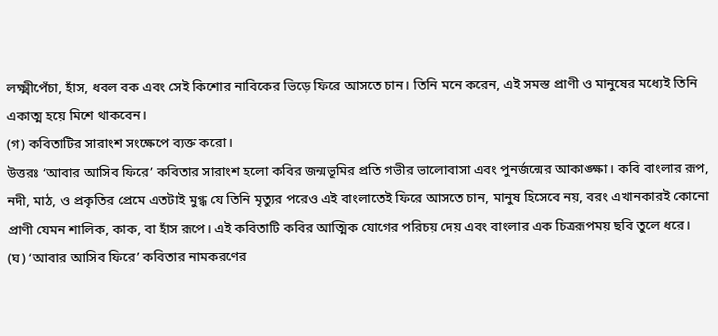লক্ষ্মীপেঁচা, হাঁস, ধবল বক এবং সেই কিশোর নাবিকের ভিড়ে ফিরে আসতে চান। তিনি মনে করেন, এই সমস্ত প্রাণী ও মানুষের মধ্যেই তিনি একাত্ম হয়ে মিশে থাকবেন।
(গ) কবিতাটির সারাংশ সংক্ষেপে ব্যক্ত করো।
উত্তরঃ ‘আবার আসিব ফিরে’ কবিতার সারাংশ হলো কবির জন্মভূমির প্রতি গভীর ভালোবাসা এবং পুনর্জন্মের আকাঙ্ক্ষা। কবি বাংলার রূপ, নদী, মাঠ, ও প্রকৃতির প্রেমে এতটাই মুগ্ধ যে তিনি মৃত্যুর পরেও এই বাংলাতেই ফিরে আসতে চান, মানুষ হিসেবে নয়, বরং এখানকারই কোনো প্রাণী যেমন শালিক, কাক, বা হাঁস রূপে। এই কবিতাটি কবির আত্মিক যোগের পরিচয় দেয় এবং বাংলার এক চিত্ররূপময় ছবি তুলে ধরে।
(ঘ) ‘আবার আসিব ফিরে’ কবিতার নামকরণের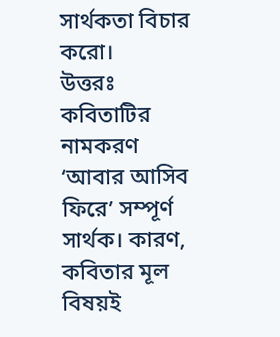সার্থকতা বিচার করো।
উত্তরঃ কবিতাটির নামকরণ ‘আবার আসিব ফিরে’ সম্পূর্ণ সার্থক। কারণ, কবিতার মূল বিষয়ই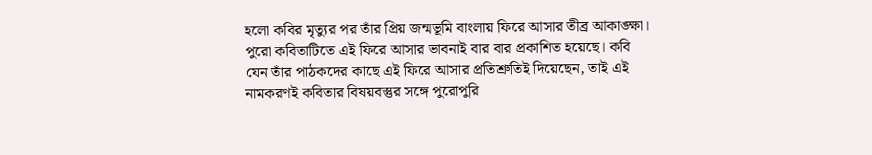হলো কবির মৃত্যুর পর তাঁর প্রিয় জন্মভূমি বাংলায় ফিরে আসার তীব্র আকাঙ্ক্ষা। পুরো কবিতাটিতে এই ফিরে আসার ভাবনাই বার বার প্রকাশিত হয়েছে। কবি যেন তাঁর পাঠকদের কাছে এই ফিরে আসার প্রতিশ্রুতিই দিয়েছেন, তাই এই নামকরণই কবিতার বিষয়বস্তুর সঙ্গে পুরোপুরি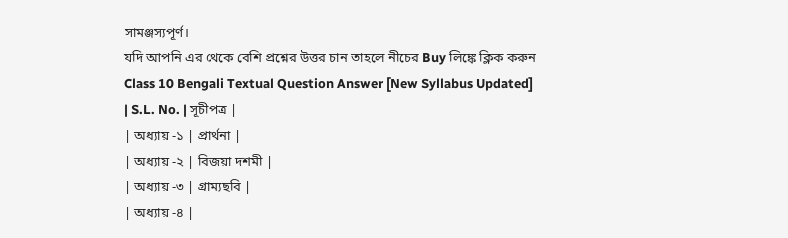সামঞ্জস্যপূর্ণ।
যদি আপনি এর থেকে বেশি প্রশ্নের উত্তর চান তাহলে নীচের Buy লিঙ্কে ক্লিক করুন
Class 10 Bengali Textual Question Answer [New Syllabus Updated]
| S.L. No. | সূচীপত্র |
| অধ্যায় -১ | প্রার্থনা |
| অধ্যায় -২ | বিজয়া দশমী |
| অধ্যায় -৩ | গ্রাম্যছবি |
| অধ্যায় -৪ |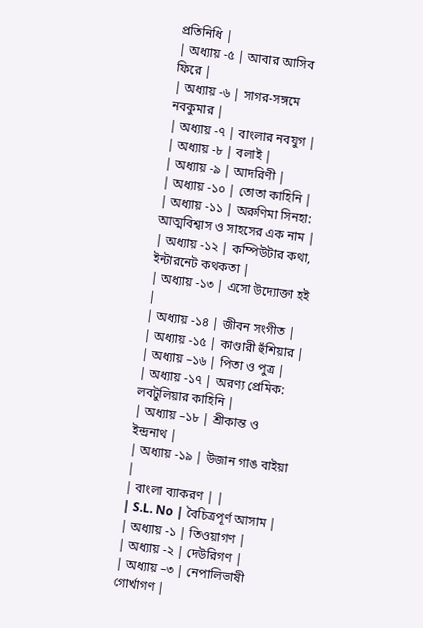প্রতিনিধি |
| অধ্যায় -৫ | আবার আসিব ফিরে |
| অধ্যায় -৬ | সাগর-সঙ্গমে নবকুমার |
| অধ্যায় -৭ | বাংলার নবযুগ |
| অধ্যায় -৮ | বলাই |
| অধ্যায় -৯ | আদরিণী |
| অধ্যায় -১০ | তোতা কাহিনি |
| অধ্যায় -১১ | অরুণিমা সিনহা: আত্মবিশ্বাস ও সাহসের এক নাম |
| অধ্যায় -১২ | কম্পিউটার কথা, ইন্টারনেট কথকতা |
| অধ্যায় -১৩ | এসো উদ্যোক্তা হই |
| অধ্যায় -১৪ | জীবন সংগীত |
| অধ্যায় -১৫ | কাণ্ডারী হুঁশিয়ার |
| অধ্যায় –১৬ | পিতা ও পুত্ৰ |
| অধ্যায় -১৭ | অরণ্য প্রেমিক: লবটুলিয়ার কাহিনি |
| অধ্যায় –১৮ | শ্ৰীকান্ত ও ইন্দ্ৰনাথ |
| অধ্যায় -১৯ | উজান গাঙ বাইয়া |
| বাংলা ব্যাকরণ | |
| S.L. No | বৈচিত্রপূর্ণ আসাম |
| অধ্যায় -১ | তিওয়াগণ |
| অধ্যায় -২ | দেউরিগণ |
| অধ্যায় –৩ | নেপালিভাষী গোর্খাগণ |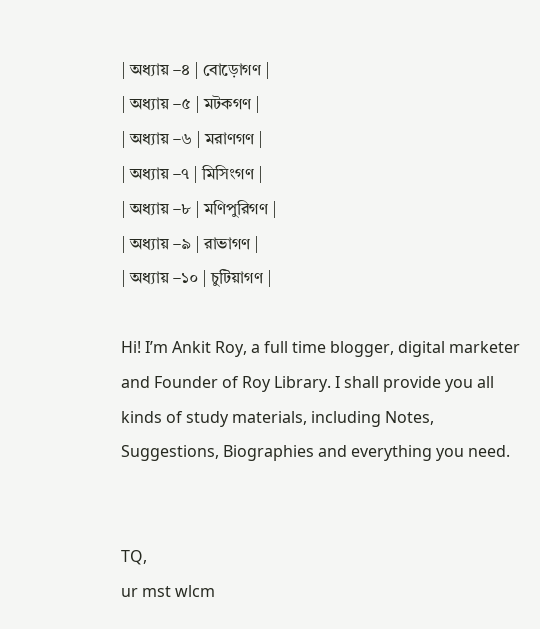| অধ্যায় –৪ | বোড়োগণ |
| অধ্যায় –৫ | মটকগণ |
| অধ্যায় –৬ | মরাণগণ |
| অধ্যায় –৭ | মিসিংগণ |
| অধ্যায় –৮ | মণিপুরিগণ |
| অধ্যায় –৯ | রাভাগণ |
| অধ্যায় –১০ | চুটিয়াগণ |

Hi! I’m Ankit Roy, a full time blogger, digital marketer and Founder of Roy Library. I shall provide you all kinds of study materials, including Notes, Suggestions, Biographies and everything you need.


TQ,
ur mst wlcm